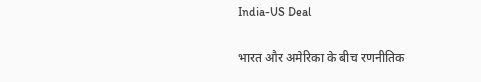India-US Deal

भारत और अमेरिका के बीच रणनीतिक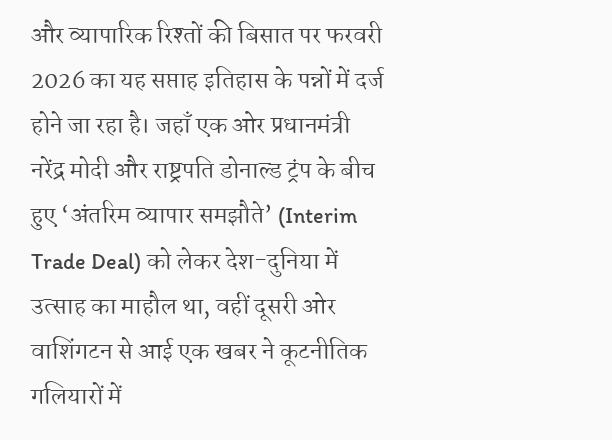और व्यापारिक रिश्तों की बिसात पर फरवरी 2026 का यह सप्ताह इतिहास के पन्नों में दर्ज होने जा रहा है। जहाँ एक ओर प्रधानमंत्री नरेंद्र मोदी और राष्ट्रपति डोनाल्ड ट्रंप के बीच हुए ‘अंतरिम व्यापार समझौते’ (Interim Trade Deal) को लेकर देश-दुनिया में उत्साह का माहौल था, वहीं दूसरी ओर वाशिंगटन से आई एक खबर ने कूटनीतिक गलियारों में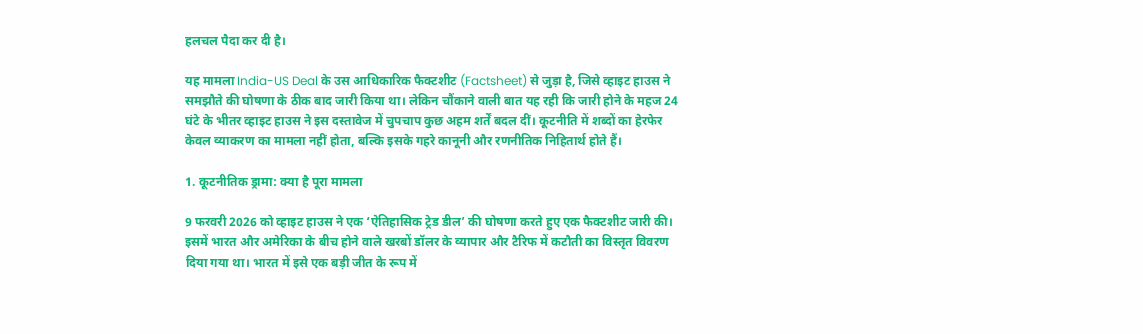हलचल पैदा कर दी है।

यह मामला India-US Deal के उस आधिकारिक फैक्टशीट (Factsheet) से जुड़ा है, जिसे व्हाइट हाउस ने समझौते की घोषणा के ठीक बाद जारी किया था। लेकिन चौंकाने वाली बात यह रही कि जारी होने के महज 24 घंटे के भीतर व्हाइट हाउस ने इस दस्तावेज में चुपचाप कुछ अहम शर्तें बदल दीं। कूटनीति में शब्दों का हेरफेर केवल व्याकरण का मामला नहीं होता, बल्कि इसके गहरे कानूनी और रणनीतिक निहितार्थ होते हैं।

1. कूटनीतिक ड्रामा: क्या है पूरा मामला

9 फरवरी 2026 को व्हाइट हाउस ने एक ‘ऐतिहासिक ट्रेड डील’ की घोषणा करते हुए एक फैक्टशीट जारी की। इसमें भारत और अमेरिका के बीच होने वाले खरबों डॉलर के व्यापार और टैरिफ में कटौती का विस्तृत विवरण दिया गया था। भारत में इसे एक बड़ी जीत के रूप में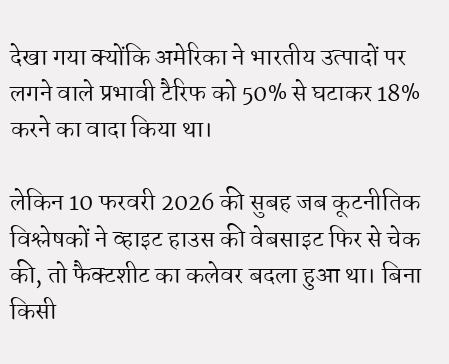देखा गया क्योंकि अमेरिका ने भारतीय उत्पादों पर लगने वाले प्रभावी टैरिफ को 50% से घटाकर 18% करने का वादा किया था।

लेकिन 10 फरवरी 2026 की सुबह जब कूटनीतिक विश्लेषकों ने व्हाइट हाउस की वेबसाइट फिर से चेक की, तो फैक्टशीट का कलेवर बदला हुआ था। बिना किसी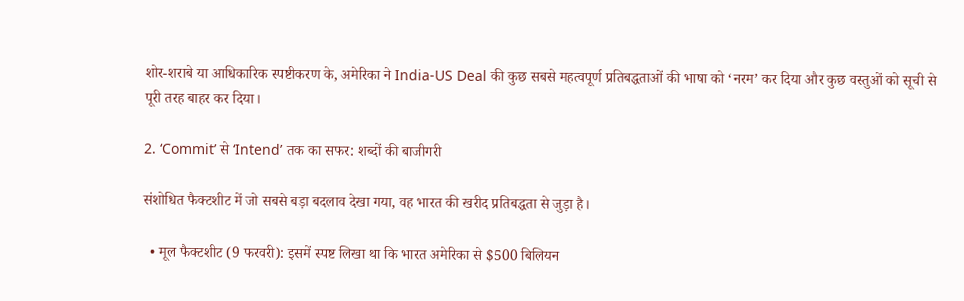शोर-शराबे या आधिकारिक स्पष्टीकरण के, अमेरिका ने India-US Deal की कुछ सबसे महत्वपूर्ण प्रतिबद्धताओं की भाषा को ‘नरम’ कर दिया और कुछ वस्तुओं को सूची से पूरी तरह बाहर कर दिया।

2. ‘Commit’ से ‘Intend’ तक का सफर: शब्दों की बाजीगरी

संशोधित फैक्टशीट में जो सबसे बड़ा बदलाव देखा गया, वह भारत की खरीद प्रतिबद्धता से जुड़ा है।

  • मूल फैक्टशीट (9 फरवरी): इसमें स्पष्ट लिखा था कि भारत अमेरिका से $500 बिलियन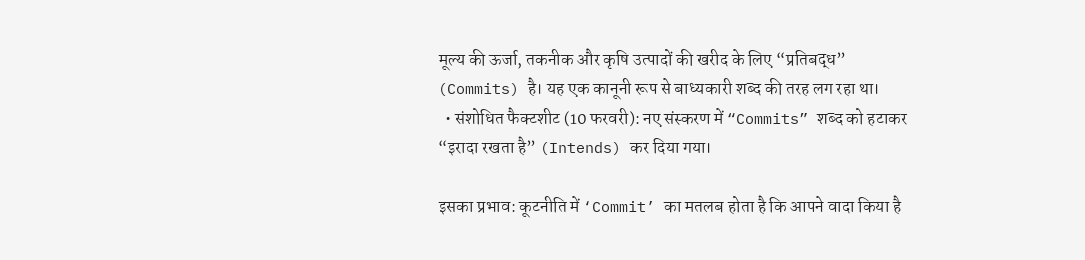मूल्य की ऊर्जा, तकनीक और कृषि उत्पादों की खरीद के लिए “प्रतिबद्ध” (Commits) है। यह एक कानूनी रूप से बाध्यकारी शब्द की तरह लग रहा था।
  • संशोधित फैक्टशीट (10 फरवरी): नए संस्करण में “Commits” शब्द को हटाकर “इरादा रखता है” (Intends) कर दिया गया।

इसका प्रभाव: कूटनीति में ‘Commit’ का मतलब होता है कि आपने वादा किया है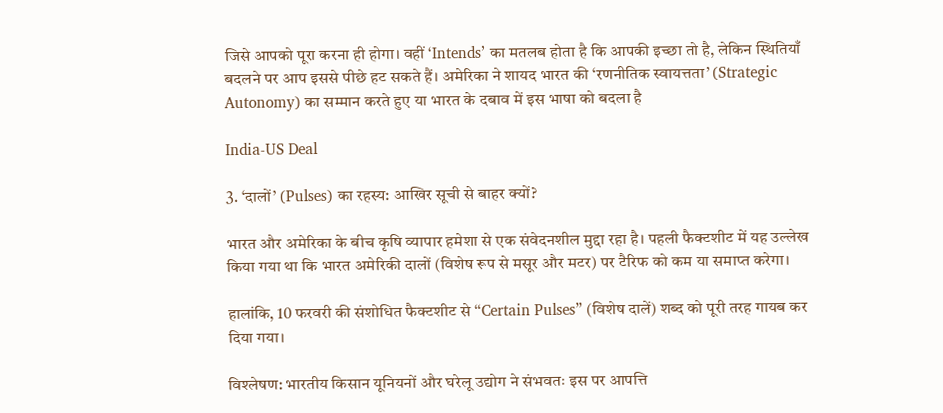जिसे आपको पूरा करना ही होगा। वहीं ‘Intends’ का मतलब होता है कि आपकी इच्छा तो है, लेकिन स्थितियाँ बदलने पर आप इससे पीछे हट सकते हैं। अमेरिका ने शायद भारत की ‘रणनीतिक स्वायत्तता’ (Strategic Autonomy) का सम्मान करते हुए या भारत के दबाव में इस भाषा को बदला है

India-US Deal

3. ‘दालों’ (Pulses) का रहस्य: आखिर सूची से बाहर क्यों?

भारत और अमेरिका के बीच कृषि व्यापार हमेशा से एक संवेदनशील मुद्दा रहा है। पहली फैक्टशीट में यह उल्लेख किया गया था कि भारत अमेरिकी दालों (विशेष रूप से मसूर और मटर) पर टैरिफ को कम या समाप्त करेगा।

हालांकि, 10 फरवरी की संशोधित फैक्टशीट से “Certain Pulses” (विशेष दालें) शब्द को पूरी तरह गायब कर दिया गया।

विश्लेषण: भारतीय किसान यूनियनों और घरेलू उद्योग ने संभवतः इस पर आपत्ति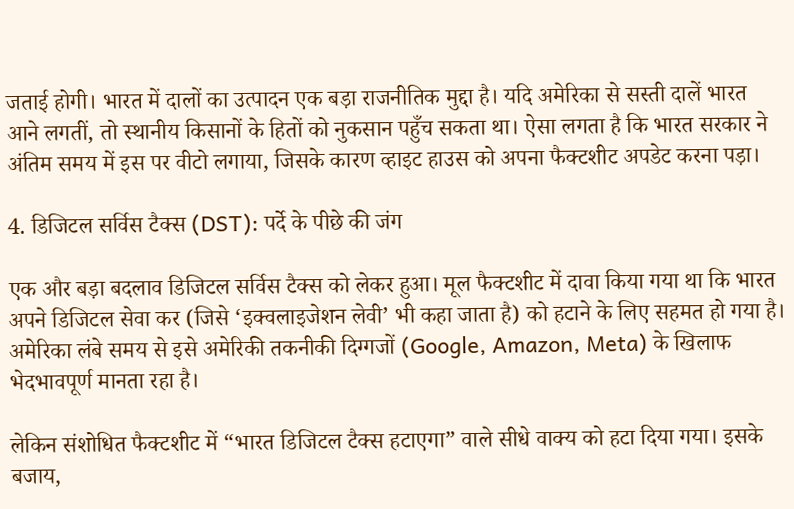जताई होगी। भारत में दालों का उत्पादन एक बड़ा राजनीतिक मुद्दा है। यदि अमेरिका से सस्ती दालें भारत आने लगतीं, तो स्थानीय किसानों के हितों को नुकसान पहुँच सकता था। ऐसा लगता है कि भारत सरकार ने अंतिम समय में इस पर वीटो लगाया, जिसके कारण व्हाइट हाउस को अपना फैक्टशीट अपडेट करना पड़ा।

4. डिजिटल सर्विस टैक्स (DST): पर्दे के पीछे की जंग

एक और बड़ा बदलाव डिजिटल सर्विस टैक्स को लेकर हुआ। मूल फैक्टशीट में दावा किया गया था कि भारत अपने डिजिटल सेवा कर (जिसे ‘इक्वलाइजेशन लेवी’ भी कहा जाता है) को हटाने के लिए सहमत हो गया है। अमेरिका लंबे समय से इसे अमेरिकी तकनीकी दिग्गजों (Google, Amazon, Meta) के खिलाफ भेदभावपूर्ण मानता रहा है।

लेकिन संशोधित फैक्टशीट में “भारत डिजिटल टैक्स हटाएगा” वाले सीधे वाक्य को हटा दिया गया। इसके बजाय,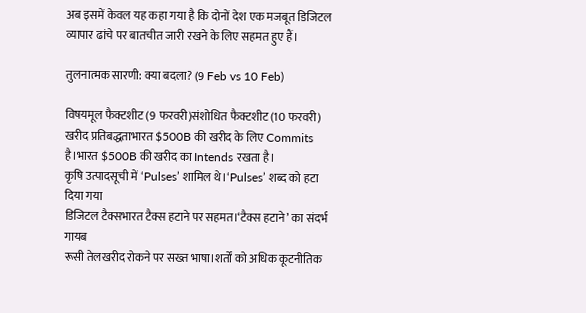अब इसमें केवल यह कहा गया है कि दोनों देश एक मजबूत डिजिटल व्यापार ढांचे पर बातचीत जारी रखने के लिए सहमत हुए हैं।

तुलनात्मक सारणी: क्या बदला? (9 Feb vs 10 Feb)

विषयमूल फैक्टशीट (9 फरवरी)संशोधित फैक्टशीट (10 फरवरी)
खरीद प्रतिबद्धताभारत $500B की खरीद के लिए Commits है।भारत $500B की खरीद का Intends रखता है।
कृषि उत्पादसूची में ‘Pulses’ शामिल थे।‘Pulses’ शब्द को हटा दिया गया
डिजिटल टैक्सभारत टैक्स हटाने पर सहमत।‘टैक्स हटाने’ का संदर्भ गायब
रूसी तेलखरीद रोकने पर सख्त भाषा।शर्तों को अधिक कूटनीतिक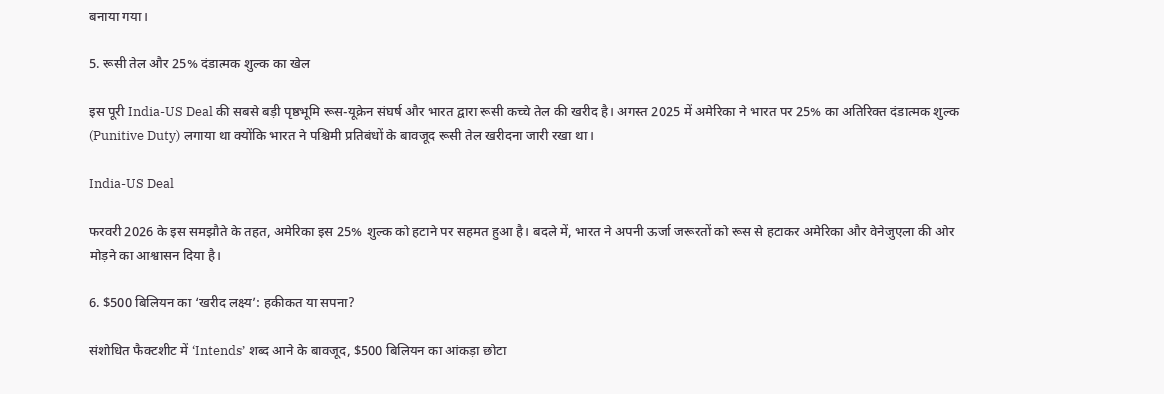बनाया गया।

5. रूसी तेल और 25% दंडात्मक शुल्क का खेल

इस पूरी India-US Deal की सबसे बड़ी पृष्ठभूमि रूस-यूक्रेन संघर्ष और भारत द्वारा रूसी कच्चे तेल की खरीद है। अगस्त 2025 में अमेरिका ने भारत पर 25% का अतिरिक्त दंडात्मक शुल्क (Punitive Duty) लगाया था क्योंकि भारत ने पश्चिमी प्रतिबंधों के बावजूद रूसी तेल खरीदना जारी रखा था।

India-US Deal

फरवरी 2026 के इस समझौते के तहत, अमेरिका इस 25% शुल्क को हटाने पर सहमत हुआ है। बदले में, भारत ने अपनी ऊर्जा जरूरतों को रूस से हटाकर अमेरिका और वेनेजुएला की ओर मोड़ने का आश्वासन दिया है।

6. $500 बिलियन का ‘खरीद लक्ष्य’: हकीकत या सपना?

संशोधित फैक्टशीट में ‘Intends’ शब्द आने के बावजूद, $500 बिलियन का आंकड़ा छोटा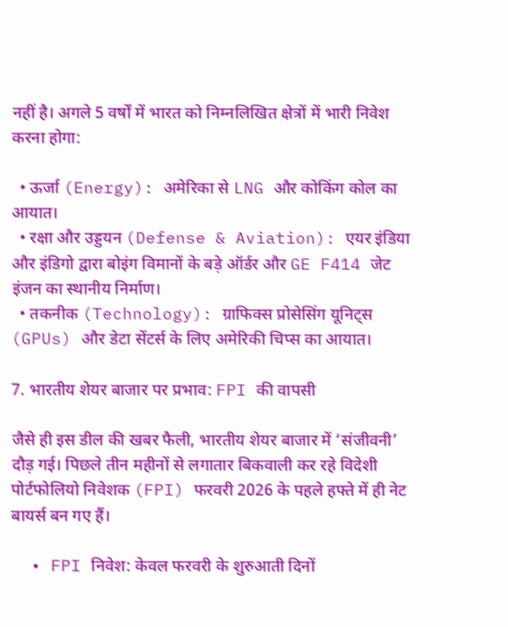नहीं है। अगले 5 वर्षों में भारत को निम्नलिखित क्षेत्रों में भारी निवेश करना होगा:

  • ऊर्जा (Energy): अमेरिका से LNG और कोकिंग कोल का आयात।
  • रक्षा और उड्डयन (Defense & Aviation): एयर इंडिया और इंडिगो द्वारा बोइंग विमानों के बड़े ऑर्डर और GE F414 जेट इंजन का स्थानीय निर्माण।
  • तकनीक (Technology): ग्राफिक्स प्रोसेसिंग यूनिट्स (GPUs) और डेटा सेंटर्स के लिए अमेरिकी चिप्स का आयात।

7. भारतीय शेयर बाजार पर प्रभाव: FPI की वापसी

जैसे ही इस डील की खबर फैली, भारतीय शेयर बाजार में ‘संजीवनी’ दौड़ गई। पिछले तीन महीनों से लगातार बिकवाली कर रहे विदेशी पोर्टफोलियो निवेशक (FPI) फरवरी 2026 के पहले हफ्ते में ही नेट बायर्स बन गए हैं।

  • FPI निवेश: केवल फरवरी के शुरुआती दिनों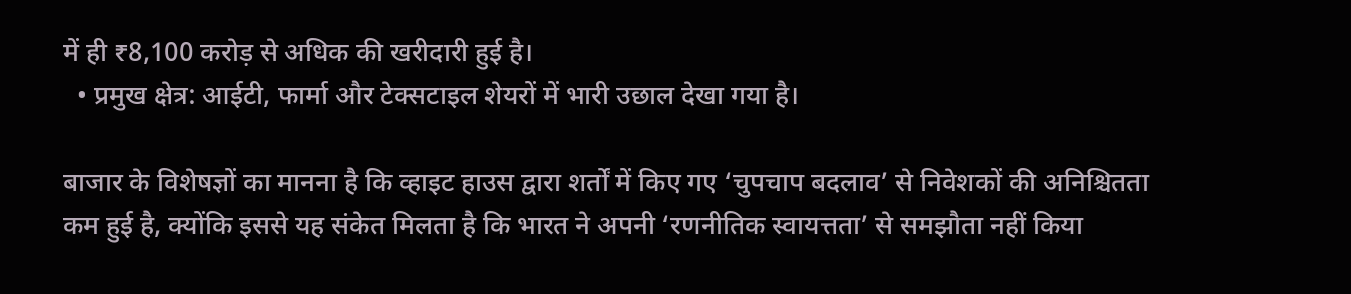में ही ₹8,100 करोड़ से अधिक की खरीदारी हुई है।
  • प्रमुख क्षेत्र: आईटी, फार्मा और टेक्सटाइल शेयरों में भारी उछाल देखा गया है।

बाजार के विशेषज्ञों का मानना है कि व्हाइट हाउस द्वारा शर्तों में किए गए ‘चुपचाप बदलाव’ से निवेशकों की अनिश्चितता कम हुई है, क्योंकि इससे यह संकेत मिलता है कि भारत ने अपनी ‘रणनीतिक स्वायत्तता’ से समझौता नहीं किया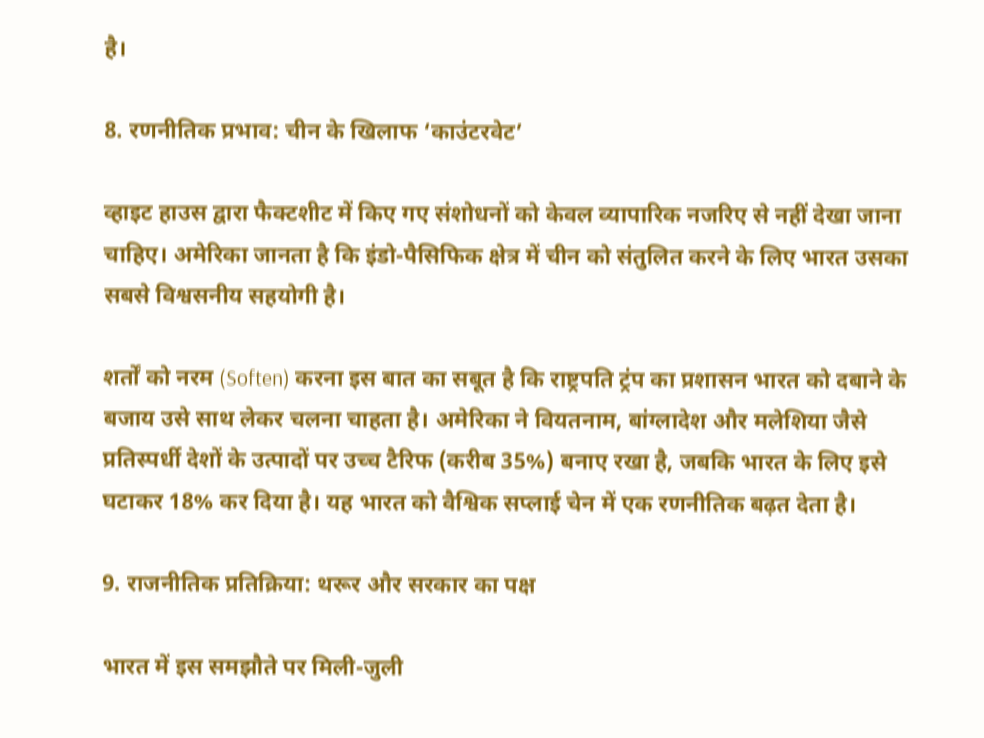है।

8. रणनीतिक प्रभाव: चीन के खिलाफ ‘काउंटरवेट’

व्हाइट हाउस द्वारा फैक्टशीट में किए गए संशोधनों को केवल व्यापारिक नजरिए से नहीं देखा जाना चाहिए। अमेरिका जानता है कि इंडो-पैसिफिक क्षेत्र में चीन को संतुलित करने के लिए भारत उसका सबसे विश्वसनीय सहयोगी है।

शर्तों को नरम (Soften) करना इस बात का सबूत है कि राष्ट्रपति ट्रंप का प्रशासन भारत को दबाने के बजाय उसे साथ लेकर चलना चाहता है। अमेरिका ने वियतनाम, बांग्लादेश और मलेशिया जैसे प्रतिस्पर्धी देशों के उत्पादों पर उच्च टैरिफ (करीब 35%) बनाए रखा है, जबकि भारत के लिए इसे घटाकर 18% कर दिया है। यह भारत को वैश्विक सप्लाई चेन में एक रणनीतिक बढ़त देता है।

9. राजनीतिक प्रतिक्रिया: थरूर और सरकार का पक्ष

भारत में इस समझौते पर मिली-जुली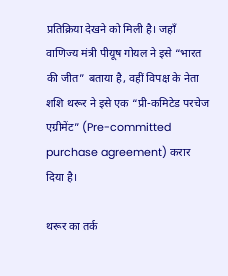प्रतिक्रिया देखने को मिली है। जहाँ वाणिज्य मंत्री पीयूष गोयल ने इसे “भारत की जीत” बताया है, वहीं विपक्ष के नेता शशि थरूर ने इसे एक “प्री-कमिटेड परचेज एग्रीमेंट” (Pre-committed purchase agreement) करार दिया है।

थरूर का तर्क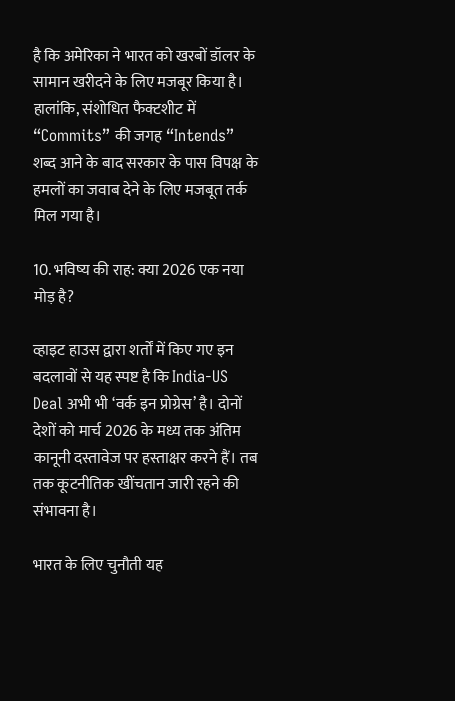है कि अमेरिका ने भारत को खरबों डॉलर के सामान खरीदने के लिए मजबूर किया है। हालांकि, संशोधित फैक्टशीट में “Commits” की जगह “Intends” शब्द आने के बाद सरकार के पास विपक्ष के हमलों का जवाब देने के लिए मजबूत तर्क मिल गया है।

10. भविष्य की राह: क्या 2026 एक नया मोड़ है?

व्हाइट हाउस द्वारा शर्तों में किए गए इन बदलावों से यह स्पष्ट है कि India-US Deal अभी भी ‘वर्क इन प्रोग्रेस’ है। दोनों देशों को मार्च 2026 के मध्य तक अंतिम कानूनी दस्तावेज पर हस्ताक्षर करने हैं। तब तक कूटनीतिक खींचतान जारी रहने की संभावना है।

भारत के लिए चुनौती यह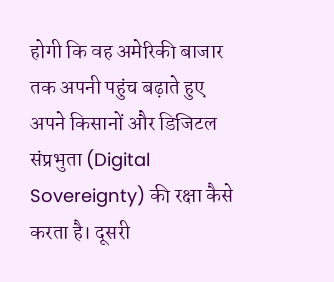होगी कि वह अमेरिकी बाजार तक अपनी पहुंच बढ़ाते हुए अपने किसानों और डिजिटल संप्रभुता (Digital Sovereignty) की रक्षा कैसे करता है। दूसरी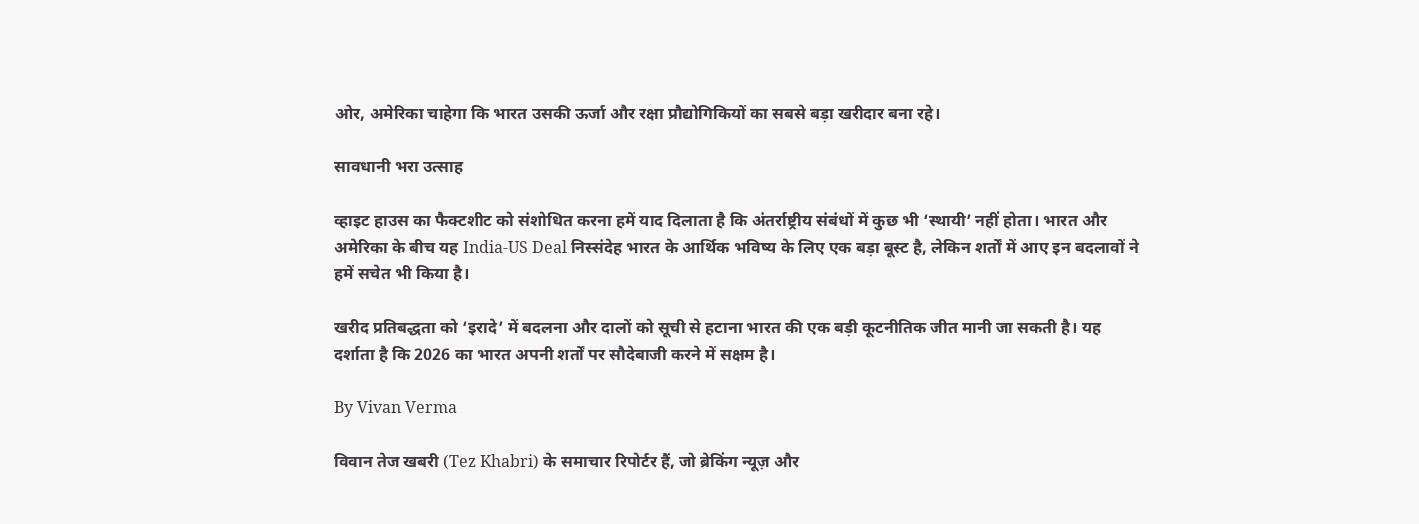ओर, अमेरिका चाहेगा कि भारत उसकी ऊर्जा और रक्षा प्रौद्योगिकियों का सबसे बड़ा खरीदार बना रहे।

सावधानी भरा उत्साह

व्हाइट हाउस का फैक्टशीट को संशोधित करना हमें याद दिलाता है कि अंतर्राष्ट्रीय संबंधों में कुछ भी ‘स्थायी’ नहीं होता। भारत और अमेरिका के बीच यह India-US Deal निस्संदेह भारत के आर्थिक भविष्य के लिए एक बड़ा बूस्ट है, लेकिन शर्तों में आए इन बदलावों ने हमें सचेत भी किया है।

खरीद प्रतिबद्धता को ‘इरादे’ में बदलना और दालों को सूची से हटाना भारत की एक बड़ी कूटनीतिक जीत मानी जा सकती है। यह दर्शाता है कि 2026 का भारत अपनी शर्तों पर सौदेबाजी करने में सक्षम है।

By Vivan Verma

विवान तेज खबरी (Tez Khabri) के समाचार रिपोर्टर हैं, जो ब्रेकिंग न्यूज़ और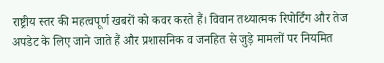राष्ट्रीय स्तर की महत्वपूर्ण खबरों को कवर करते हैं। विवान तथ्यात्मक रिपोर्टिंग और तेज अपडेट के लिए जाने जाते हैं और प्रशासनिक व जनहित से जुड़े मामलों पर नियमित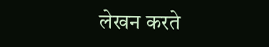लेखन करते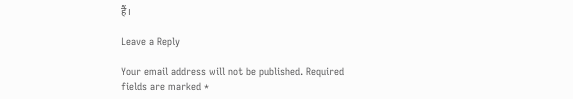हैं।

Leave a Reply

Your email address will not be published. Required fields are marked *